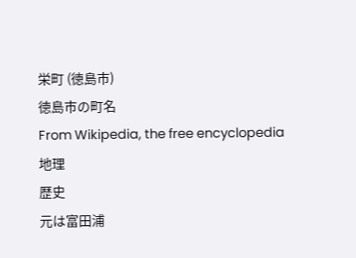栄町 (徳島市)
徳島市の町名
From Wikipedia, the free encyclopedia
地理
歴史
元は富田浦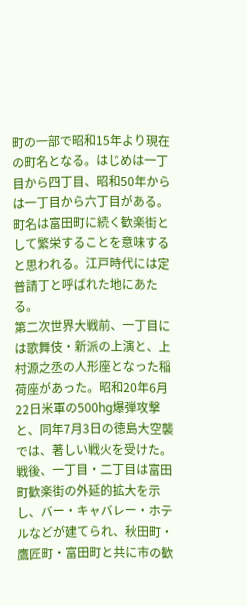町の一部で昭和15年より現在の町名となる。はじめは一丁目から四丁目、昭和50年からは一丁目から六丁目がある。町名は富田町に続く歓楽街として繁栄することを意味すると思われる。江戸時代には定普請丁と呼ばれた地にあたる。
第二次世界大戦前、一丁目には歌舞伎・新派の上演と、上村源之丞の人形座となった稲荷座があった。昭和20年6月22日米軍の500hg爆弾攻撃と、同年7月3日の徳島大空襲では、著しい戦火を受けた。戦後、一丁目・二丁目は富田町歓楽街の外延的拡大を示し、バー・キャバレー・ホテルなどが建てられ、秋田町・鷹匠町・富田町と共に市の歓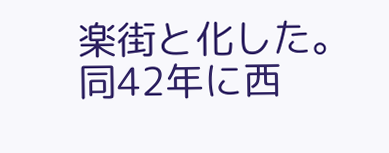楽街と化した。
同42年に西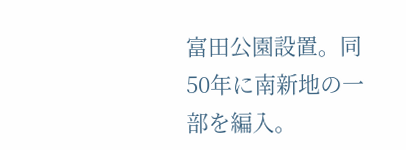富田公園設置。同50年に南新地の一部を編入。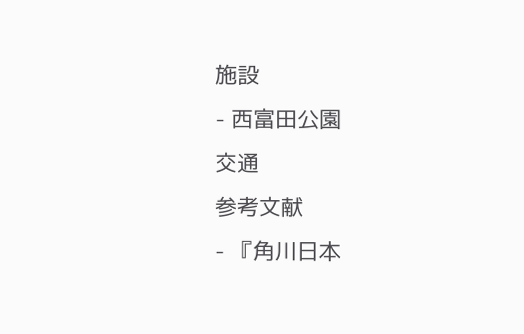施設
- 西富田公園
交通
参考文献
- 『角川日本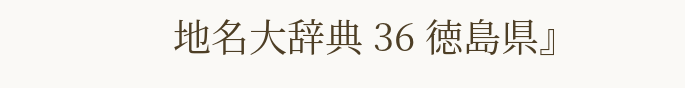地名大辞典 36 徳島県』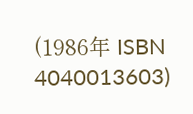(1986年 ISBN 4040013603)